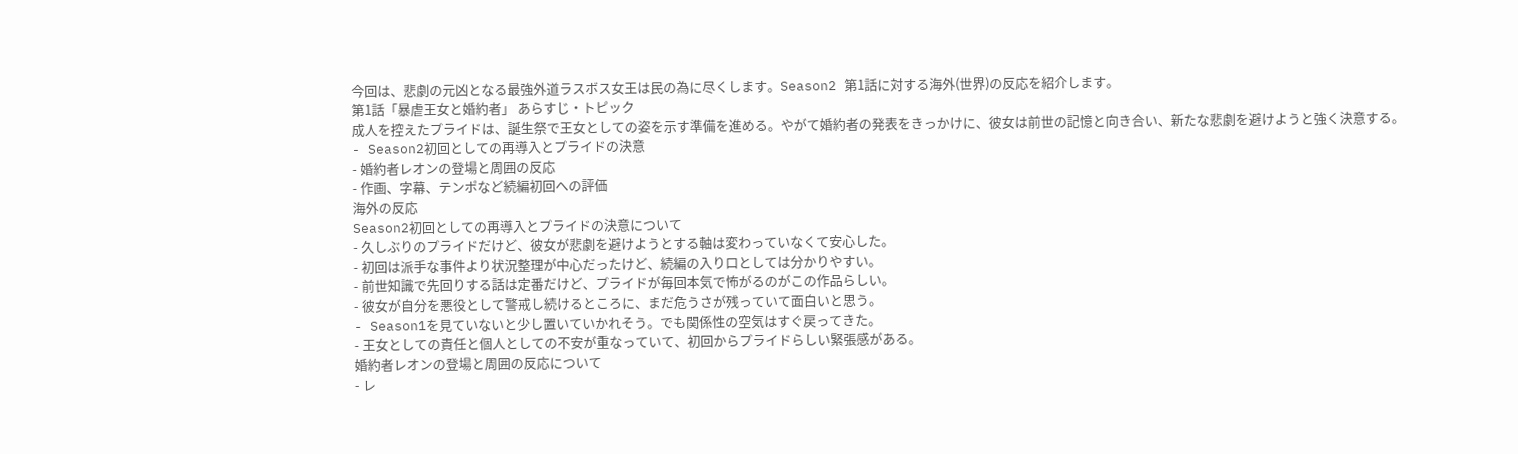今回は、悲劇の元凶となる最強外道ラスボス女王は民の為に尽くします。Season2 第1話に対する海外(世界)の反応を紹介します。
第1話「暴虐王女と婚約者」 あらすじ・トピック
成人を控えたプライドは、誕生祭で王女としての姿を示す準備を進める。やがて婚約者の発表をきっかけに、彼女は前世の記憶と向き合い、新たな悲劇を避けようと強く決意する。
- Season2初回としての再導入とプライドの決意
- 婚約者レオンの登場と周囲の反応
- 作画、字幕、テンポなど続編初回への評価
海外の反応
Season2初回としての再導入とプライドの決意について
- 久しぶりのプライドだけど、彼女が悲劇を避けようとする軸は変わっていなくて安心した。
- 初回は派手な事件より状況整理が中心だったけど、続編の入り口としては分かりやすい。
- 前世知識で先回りする話は定番だけど、プライドが毎回本気で怖がるのがこの作品らしい。
- 彼女が自分を悪役として警戒し続けるところに、まだ危うさが残っていて面白いと思う。
- Season1を見ていないと少し置いていかれそう。でも関係性の空気はすぐ戻ってきた。
- 王女としての責任と個人としての不安が重なっていて、初回からプライドらしい緊張感がある。
婚約者レオンの登場と周囲の反応について
- レ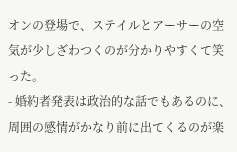オンの登場で、ステイルとアーサーの空気が少しざわつくのが分かりやすくて笑った。
- 婚約者発表は政治的な話でもあるのに、周囲の感情がかなり前に出てくるのが楽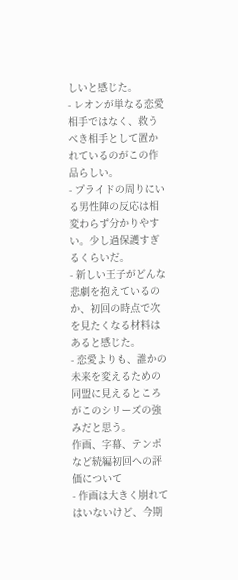しいと感じた。
- レオンが単なる恋愛相手ではなく、救うべき相手として置かれているのがこの作品らしい。
- プライドの周りにいる男性陣の反応は相変わらず分かりやすい。少し過保護すぎるくらいだ。
- 新しい王子がどんな悲劇を抱えているのか、初回の時点で次を見たくなる材料はあると感じた。
- 恋愛よりも、誰かの未来を変えるための同盟に見えるところがこのシリーズの強みだと思う。
作画、字幕、テンポなど続編初回への評価について
- 作画は大きく崩れてはいないけど、今期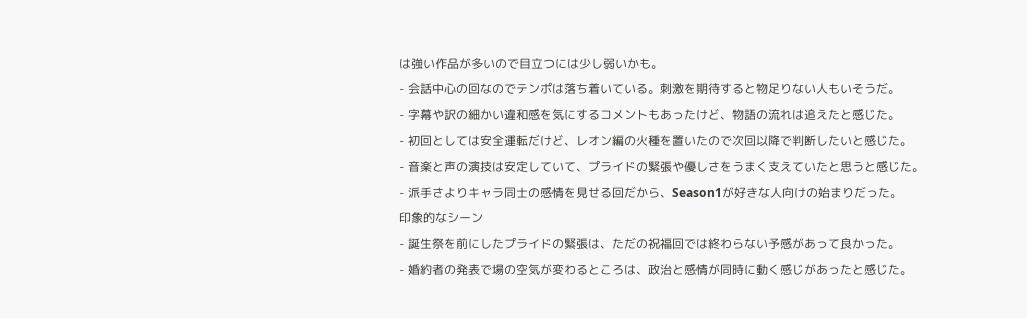は強い作品が多いので目立つには少し弱いかも。
- 会話中心の回なのでテンポは落ち着いている。刺激を期待すると物足りない人もいそうだ。
- 字幕や訳の細かい違和感を気にするコメントもあったけど、物語の流れは追えたと感じた。
- 初回としては安全運転だけど、レオン編の火種を置いたので次回以降で判断したいと感じた。
- 音楽と声の演技は安定していて、プライドの緊張や優しさをうまく支えていたと思うと感じた。
- 派手さよりキャラ同士の感情を見せる回だから、Season1が好きな人向けの始まりだった。
印象的なシーン
- 誕生祭を前にしたプライドの緊張は、ただの祝福回では終わらない予感があって良かった。
- 婚約者の発表で場の空気が変わるところは、政治と感情が同時に動く感じがあったと感じた。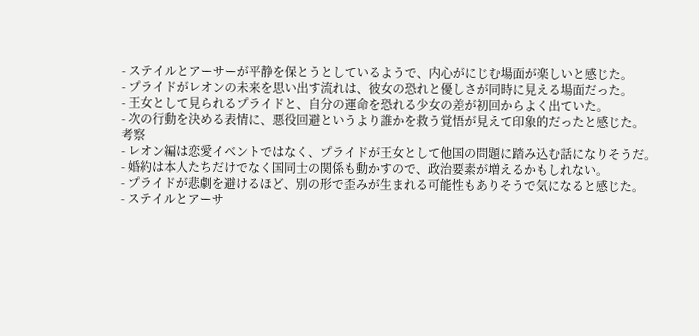- ステイルとアーサーが平静を保とうとしているようで、内心がにじむ場面が楽しいと感じた。
- プライドがレオンの未来を思い出す流れは、彼女の恐れと優しさが同時に見える場面だった。
- 王女として見られるプライドと、自分の運命を恐れる少女の差が初回からよく出ていた。
- 次の行動を決める表情に、悪役回避というより誰かを救う覚悟が見えて印象的だったと感じた。
考察
- レオン編は恋愛イベントではなく、プライドが王女として他国の問題に踏み込む話になりそうだ。
- 婚約は本人たちだけでなく国同士の関係も動かすので、政治要素が増えるかもしれない。
- プライドが悲劇を避けるほど、別の形で歪みが生まれる可能性もありそうで気になると感じた。
- ステイルとアーサ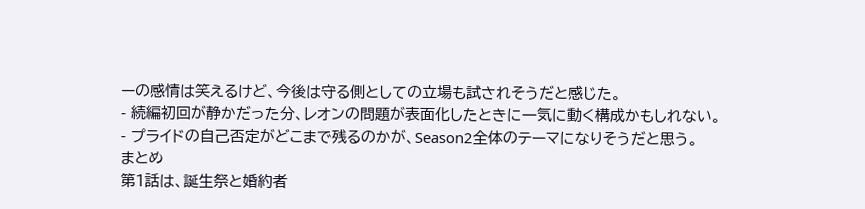ーの感情は笑えるけど、今後は守る側としての立場も試されそうだと感じた。
- 続編初回が静かだった分、レオンの問題が表面化したときに一気に動く構成かもしれない。
- プライドの自己否定がどこまで残るのかが、Season2全体のテーマになりそうだと思う。
まとめ
第1話は、誕生祭と婚約者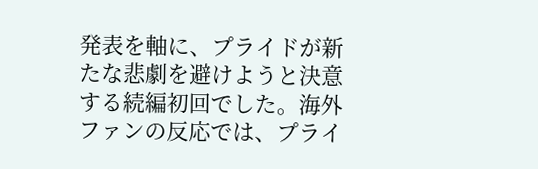発表を軸に、プライドが新たな悲劇を避けようと決意する続編初回でした。海外ファンの反応では、プライ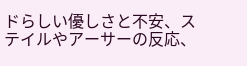ドらしい優しさと不安、ステイルやアーサーの反応、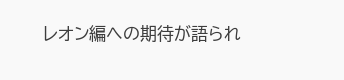レオン編への期待が語られ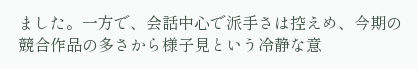ました。一方で、会話中心で派手さは控えめ、今期の競合作品の多さから様子見という冷静な意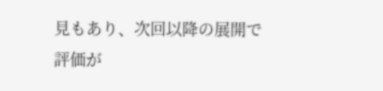見もあり、次回以降の展開で評価が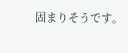固まりそうです。